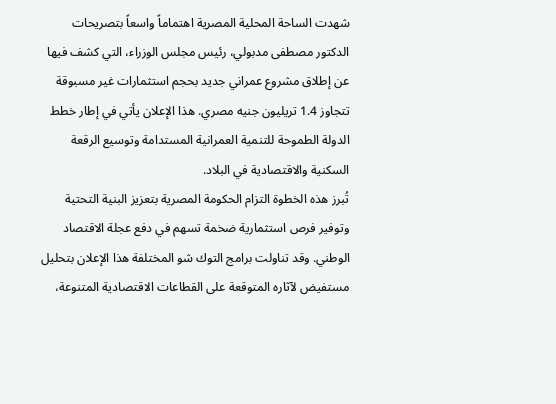شهدت الساحة المحلية المصرية اهتماماً واسعاً بتصريحات الدكتور مصطفى مدبولي، رئيس مجلس الوزراء، التي كشف فيها عن إطلاق مشروع عمراني جديد بحجم استثمارات غير مسبوقة تتجاوز 1.4 تريليون جنيه مصري. هذا الإعلان يأتي في إطار خطط الدولة الطموحة للتنمية العمرانية المستدامة وتوسيع الرقعة السكنية والاقتصادية في البلاد.
تُبرز هذه الخطوة التزام الحكومة المصرية بتعزيز البنية التحتية وتوفير فرص استثمارية ضخمة تسهم في دفع عجلة الاقتصاد الوطني. وقد تناولت برامج التوك شو المختلفة هذا الإعلان بتحليل مستفيض لآثاره المتوقعة على القطاعات الاقتصادية المتنوعة،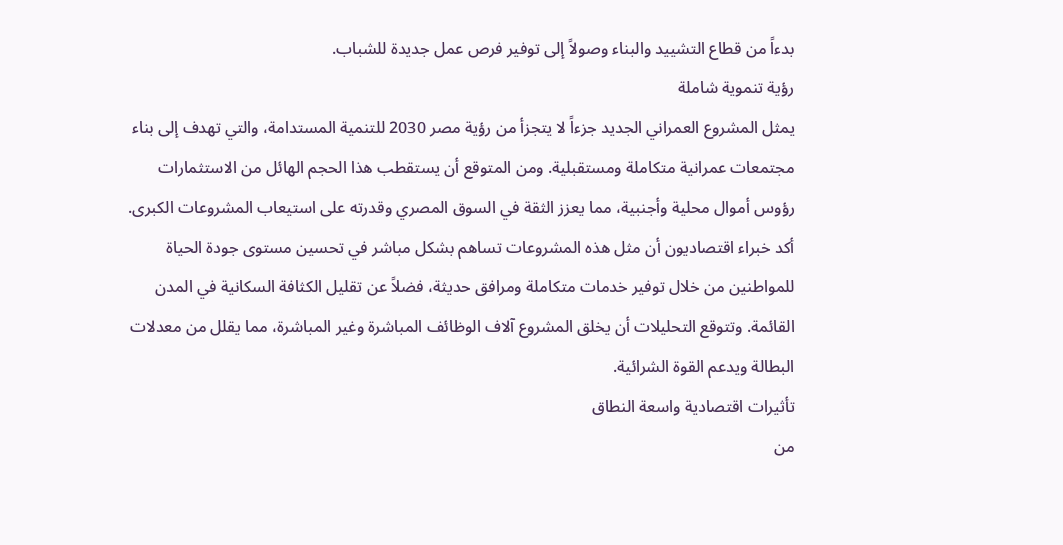بدءاً من قطاع التشييد والبناء وصولاً إلى توفير فرص عمل جديدة للشباب.
رؤية تنموية شاملة
يمثل المشروع العمراني الجديد جزءاً لا يتجزأ من رؤية مصر 2030 للتنمية المستدامة، والتي تهدف إلى بناء مجتمعات عمرانية متكاملة ومستقبلية. ومن المتوقع أن يستقطب هذا الحجم الهائل من الاستثمارات رؤوس أموال محلية وأجنبية، مما يعزز الثقة في السوق المصري وقدرته على استيعاب المشروعات الكبرى.
أكد خبراء اقتصاديون أن مثل هذه المشروعات تساهم بشكل مباشر في تحسين مستوى جودة الحياة للمواطنين من خلال توفير خدمات متكاملة ومرافق حديثة، فضلاً عن تقليل الكثافة السكانية في المدن القائمة. وتتوقع التحليلات أن يخلق المشروع آلاف الوظائف المباشرة وغير المباشرة، مما يقلل من معدلات البطالة ويدعم القوة الشرائية.
تأثيرات اقتصادية واسعة النطاق
من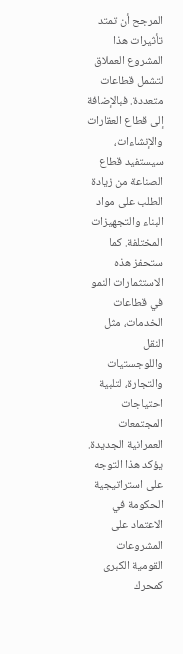المرجح أن تمتد تأثيرات هذا المشروع العملاق لتشمل قطاعات متعددة. فبالإضافة إلى قطاع العقارات والإنشاءات، سيستفيد قطاع الصناعة من زيادة الطلب على مواد البناء والتجهيزات المختلفة. كما ستحفز هذه الاستثمارات النمو في قطاعات الخدمات، مثل النقل واللوجستيات والتجارة، لتلبية احتياجات المجتمعات العمرانية الجديدة.
يؤكد هذا التوجه على استراتيجية الحكومة في الاعتماد على المشروعات القومية الكبرى كمحرك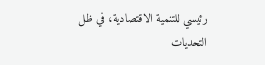رئيسي للتنمية الاقتصادية، في ظل التحديات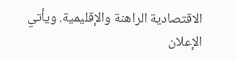الاقتصادية الراهنة والإقليمية. ويأتي الإعلان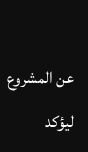عن المشروع ليؤكد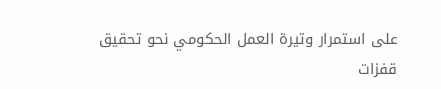على استمرار وتيرة العمل الحكومي نحو تحقيق قفزات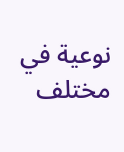نوعية في مختلف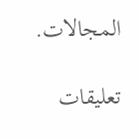المجالات.

تعليقات